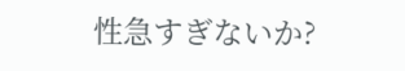性急すぎないか?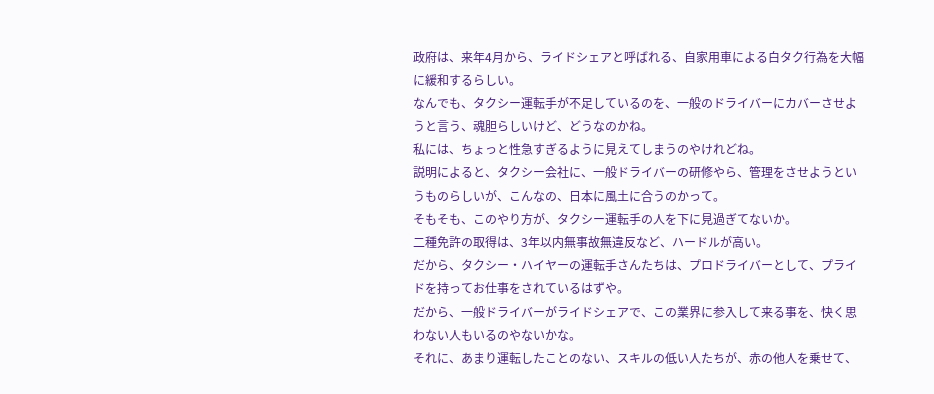政府は、来年4月から、ライドシェアと呼ばれる、自家用車による白タク行為を大幅に緩和するらしい。
なんでも、タクシー運転手が不足しているのを、一般のドライバーにカバーさせようと言う、魂胆らしいけど、どうなのかね。
私には、ちょっと性急すぎるように見えてしまうのやけれどね。
説明によると、タクシー会社に、一般ドライバーの研修やら、管理をさせようというものらしいが、こんなの、日本に風土に合うのかって。
そもそも、このやり方が、タクシー運転手の人を下に見過ぎてないか。
二種免許の取得は、3年以内無事故無違反など、ハードルが高い。
だから、タクシー・ハイヤーの運転手さんたちは、プロドライバーとして、プライドを持ってお仕事をされているはずや。
だから、一般ドライバーがライドシェアで、この業界に参入して来る事を、快く思わない人もいるのやないかな。
それに、あまり運転したことのない、スキルの低い人たちが、赤の他人を乗せて、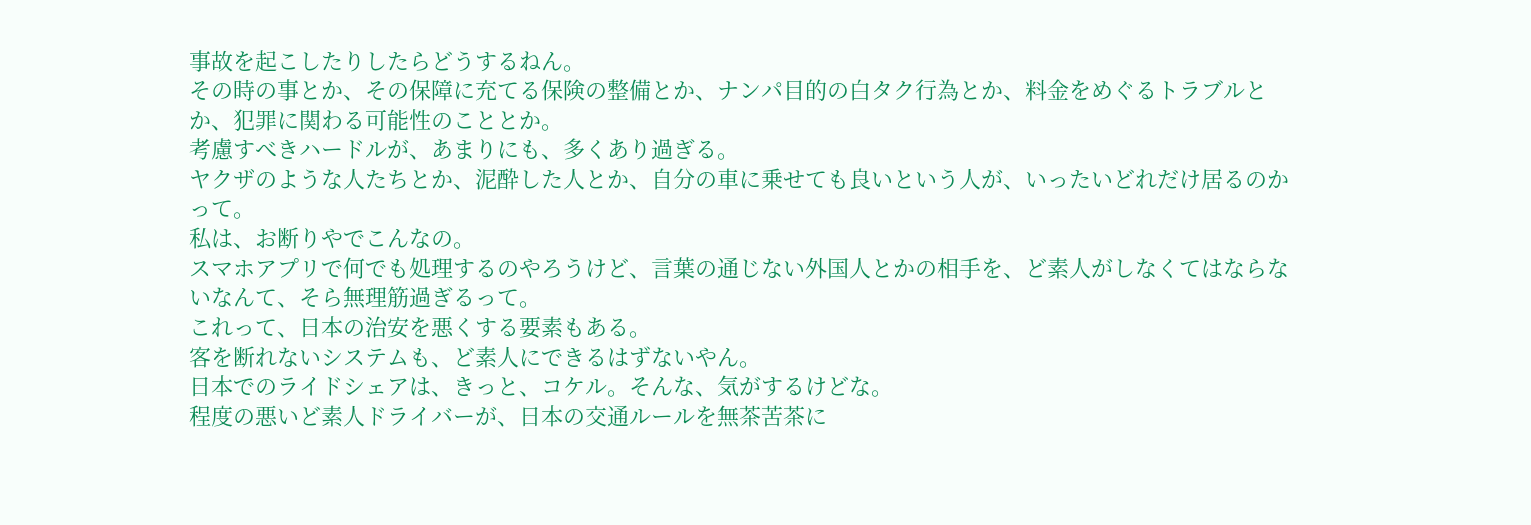事故を起こしたりしたらどうするねん。
その時の事とか、その保障に充てる保険の整備とか、ナンパ目的の白タク行為とか、料金をめぐるトラブルとか、犯罪に関わる可能性のこととか。
考慮すべきハードルが、あまりにも、多くあり過ぎる。
ヤクザのような人たちとか、泥酔した人とか、自分の車に乗せても良いという人が、いったいどれだけ居るのかって。
私は、お断りやでこんなの。
スマホアプリで何でも処理するのやろうけど、言葉の通じない外国人とかの相手を、ど素人がしなくてはならないなんて、そら無理筋過ぎるって。
これって、日本の治安を悪くする要素もある。
客を断れないシステムも、ど素人にできるはずないやん。
日本でのライドシェアは、きっと、コケル。そんな、気がするけどな。
程度の悪いど素人ドライバーが、日本の交通ルールを無茶苦茶に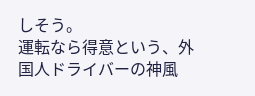しそう。
運転なら得意という、外国人ドライバーの神風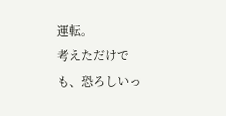運転。
考えただけでも、恐ろしいっ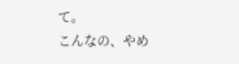て。
こんなの、やめ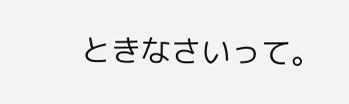ときなさいって。